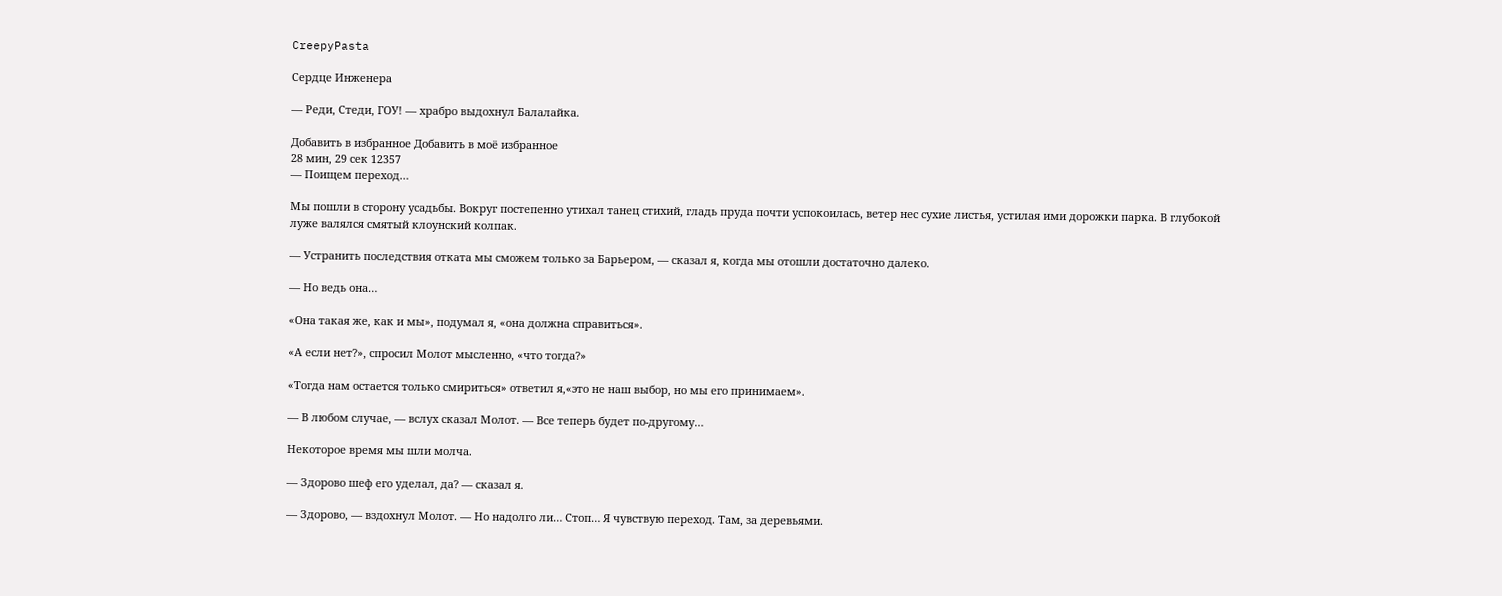CreepyPasta

Сердце Инженера

— Реди, Стеди, ГОУ! — храбро выдохнул Балалайка.

Добавить в избранное Добавить в моё избранное
28 мин, 29 сек 12357
— Поищем переход…

Мы пошли в сторону усадьбы. Вокруг постепенно утихал танец стихий, гладь пруда почти успокоилась, ветер нес сухие листья, устилая ими дорожки парка. В глубокой луже валялся смятый клоунский колпак.

— Устранить последствия отката мы сможем только за Барьером, — сказал я, когда мы отошли достаточно далеко.

— Но ведь она…

«Она такая же, как и мы», подумал я, «она должна справиться».

«А если нет?», спросил Молот мысленно, «что тогда?»

«Тогда нам остается только смириться» ответил я,«это не наш выбор, но мы его принимаем».

— В любом случае, — вслух сказал Молот. — Все теперь будет по-другому…

Некоторое время мы шли молча.

— Здорово шеф его уделал, да? — сказал я.

— Здорово, — вздохнул Молот. — Но надолго ли… Стоп… Я чувствую переход. Там, за деревьями.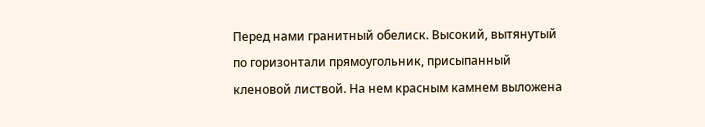Перед нами гранитный обелиск. Высокий, вытянутый по горизонтали прямоугольник, присыпанный кленовой листвой. На нем красным камнем выложена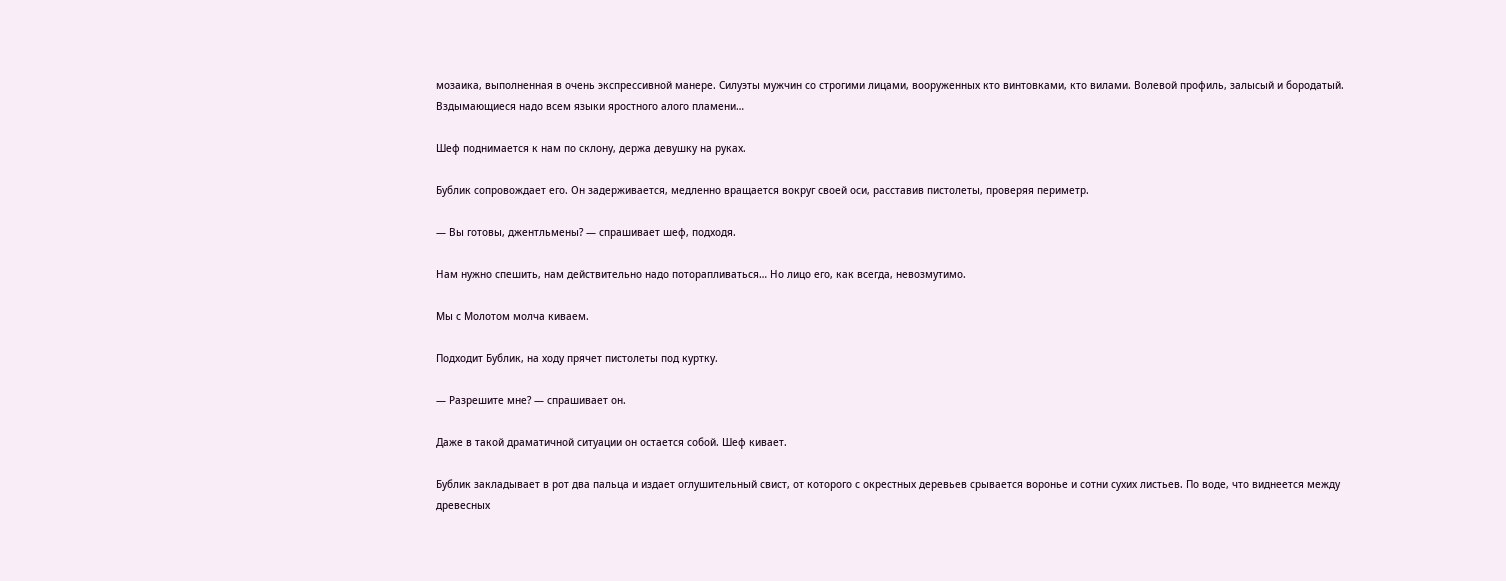мозаика, выполненная в очень экспрессивной манере. Силуэты мужчин со строгими лицами, вооруженных кто винтовками, кто вилами. Волевой профиль, залысый и бородатый. Вздымающиеся надо всем языки яростного алого пламени…

Шеф поднимается к нам по склону, держа девушку на руках.

Бублик сопровождает его. Он задерживается, медленно вращается вокруг своей оси, расставив пистолеты, проверяя периметр.

— Вы готовы, джентльмены? — спрашивает шеф, подходя.

Нам нужно спешить, нам действительно надо поторапливаться… Но лицо его, как всегда, невозмутимо.

Мы с Молотом молча киваем.

Подходит Бублик, на ходу прячет пистолеты под куртку.

— Разрешите мне? — спрашивает он.

Даже в такой драматичной ситуации он остается собой. Шеф кивает.

Бублик закладывает в рот два пальца и издает оглушительный свист, от которого с окрестных деревьев срывается воронье и сотни сухих листьев. По воде, что виднеется между древесных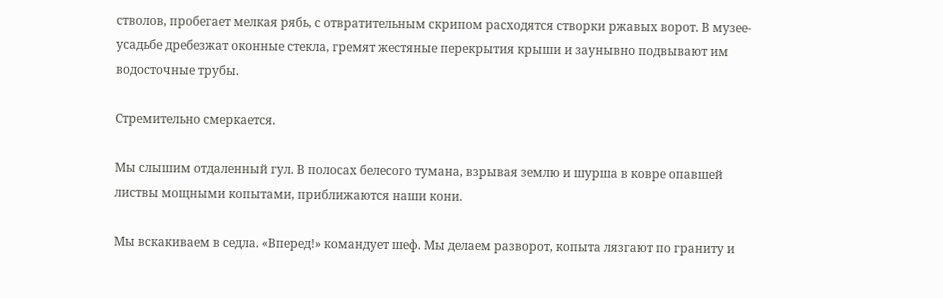стволов, пробегает мелкая рябь, с отвратительным скрипом расходятся створки ржавых ворот. В музее-усадьбе дребезжат оконные стекла, гремят жестяные перекрытия крыши и заунывно подвывают им водосточные трубы.

Стремительно смеркается.

Мы слышим отдаленный гул. В полосах белесого тумана, взрывая землю и шурша в ковре опавшей листвы мощными копытами, приближаются наши кони.

Мы вскакиваем в седла. «Вперед!» командует шеф. Мы делаем разворот, копыта лязгают по граниту и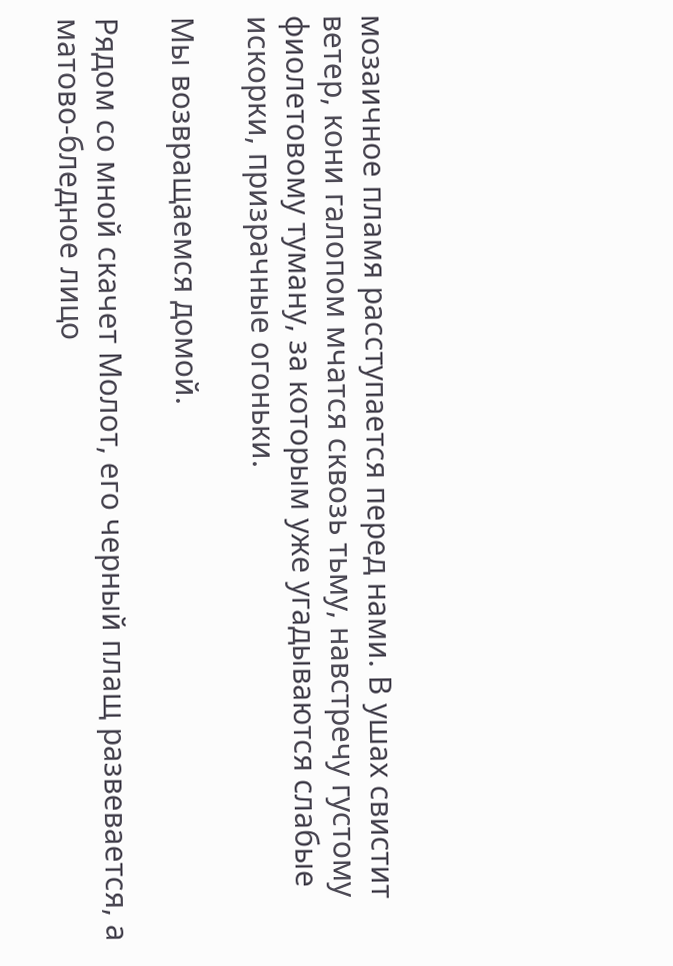мозаичное пламя расступается перед нами. В ушах свистит ветер, кони галопом мчатся сквозь тьму, навстречу густому фиолетовому туману, за которым уже угадываются слабые искорки, призрачные огоньки.

Мы возвращаемся домой.

Рядом со мной скачет Молот, его черный плащ развевается, а матово-бледное лицо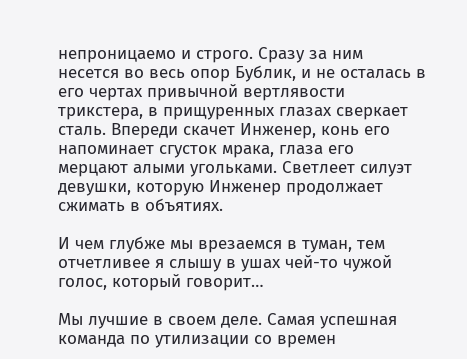непроницаемо и строго. Сразу за ним несется во весь опор Бублик, и не осталась в его чертах привычной вертлявости трикстера, в прищуренных глазах сверкает сталь. Впереди скачет Инженер, конь его напоминает сгусток мрака, глаза его мерцают алыми угольками. Светлеет силуэт девушки, которую Инженер продолжает сжимать в объятиях.

И чем глубже мы врезаемся в туман, тем отчетливее я слышу в ушах чей-то чужой голос, который говорит…

Мы лучшие в своем деле. Самая успешная команда по утилизации со времен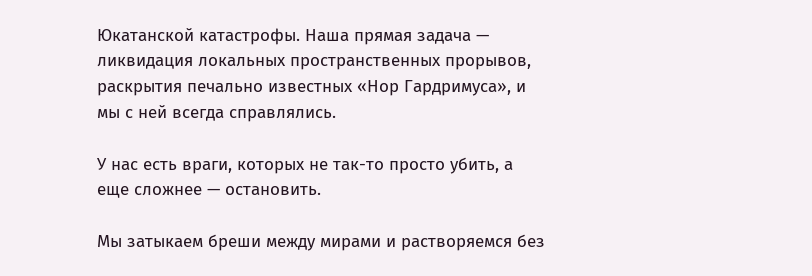Юкатанской катастрофы. Наша прямая задача — ликвидация локальных пространственных прорывов, раскрытия печально известных «Нор Гардримуса», и мы с ней всегда справлялись.

У нас есть враги, которых не так-то просто убить, а еще сложнее — остановить.

Мы затыкаем бреши между мирами и растворяемся без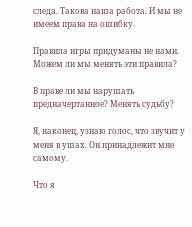следа. Такова наша работа. И мы не имеем права на ошибку.

Правила игры придуманы не нами. Можем ли мы менять эти правила?

В праве ли мы нарушать предначертанное? Менять судьбу?

Я, наконец, узнаю голос, что звучит у меня в ушах. Он принадлежит мне самому.

Что я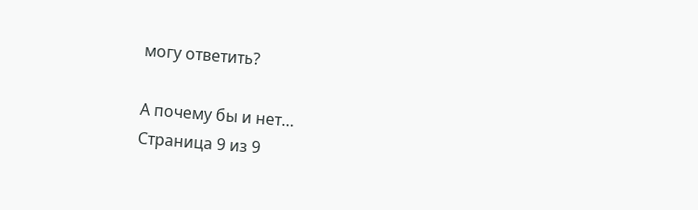могу ответить?

А почему бы и нет…
Страница 9 из 9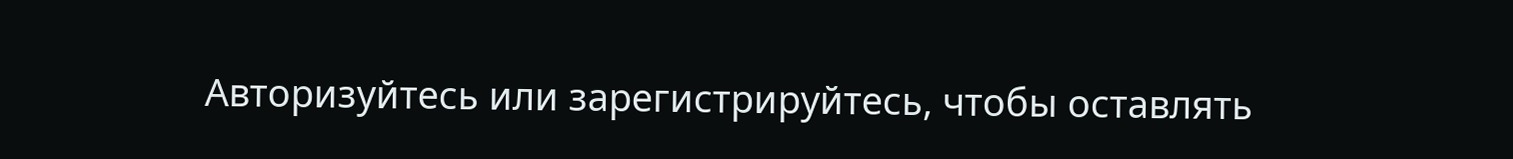Авторизуйтесь или зарегистрируйтесь, чтобы оставлять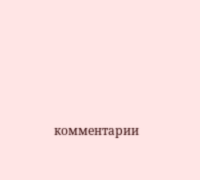комментарии